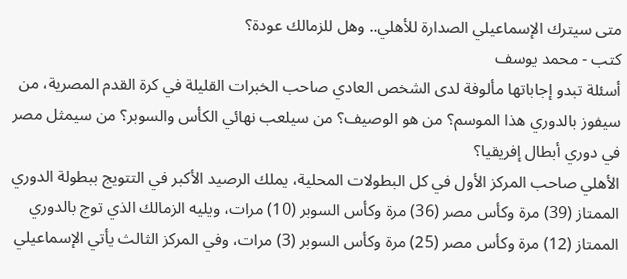متى سيترك الإسماعيلي الصدارة للأهلي.. وهل للزمالك عودة؟
كتب - محمد يوسف
أسئلة تبدو إجاباتها مألوفة لدى الشخص العادي صاحب الخبرات القليلة في كرة القدم المصرية، من سيفوز بالدوري هذا الموسم؟ من هو الوصيف؟ من سيلعب نهائي الكأس والسوبر؟ من سيمثل مصر في دوري أبطال إفريقيا؟
الأهلي صاحب المركز الأول في كل البطولات المحلية، يملك الرصيد الأكبر في التتويج ببطولة الدوري الممتاز (39) مرة وكأس مصر (36) مرة وكأس السوبر (10) مرات، ويليه الزمالك الذي توج بالدوري الممتاز (12) مرة وكأس مصر (25) مرة وكأس السوبر (3) مرات، وفي المركز الثالث يأتي الإسماعيلي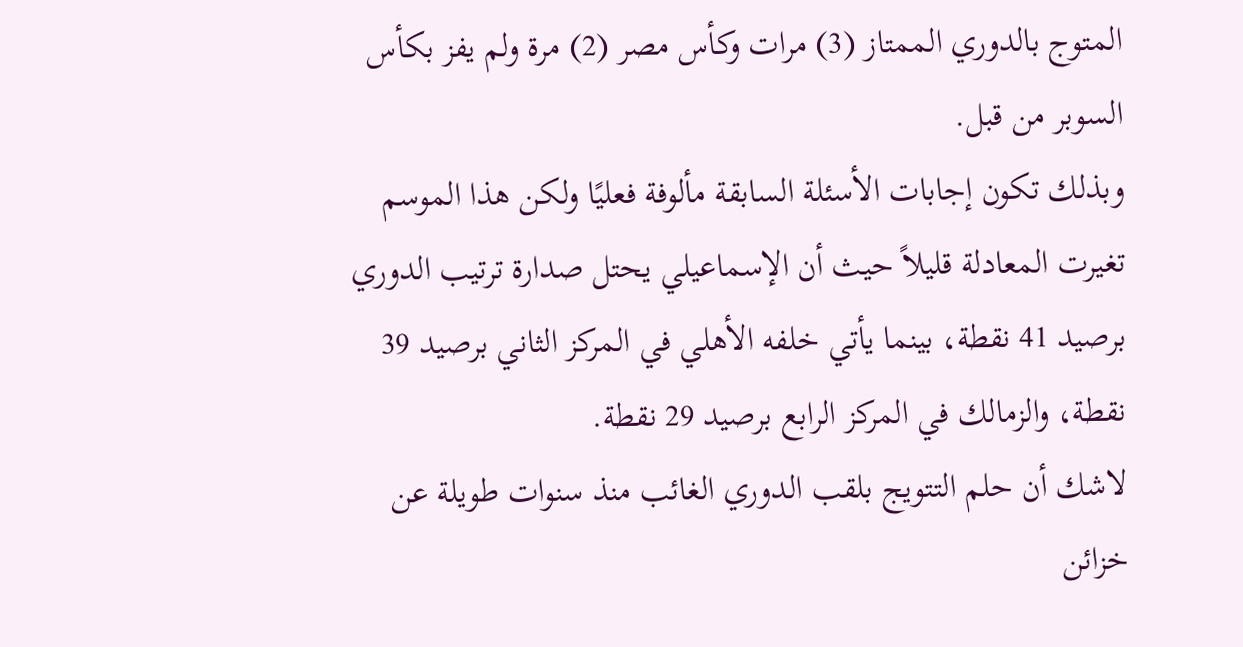المتوج بالدوري الممتاز (3) مرات وكأس مصر (2) مرة ولم يفز بكأس السوبر من قبل.
وبذلك تكون إجابات الأسئلة السابقة مألوفة فعليًا ولكن هذا الموسم تغيرت المعادلة قليلاً حيث أن الإسماعيلي يحتل صدارة ترتيب الدوري برصيد 41 نقطة، بينما يأتي خلفه الأهلي في المركز الثاني برصيد 39 نقطة، والزمالك في المركز الرابع برصيد 29 نقطة.
لاشك أن حلم التتويج بلقب الدوري الغائب منذ سنوات طويلة عن خزائن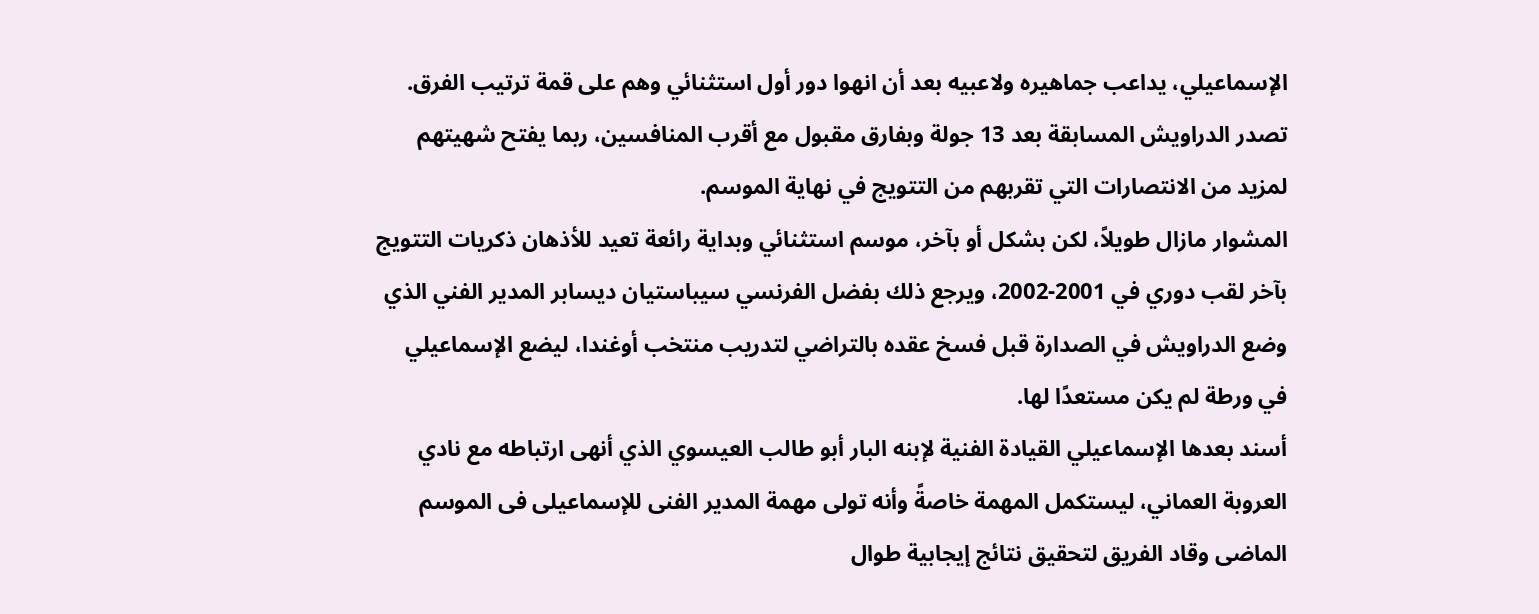الإسماعيلي، يداعب جماهيره ولاعبيه بعد أن انهوا دور أول استثنائي وهم على قمة ترتيب الفرق.
تصدر الدراويش المسابقة بعد 13 جولة وبفارق مقبول مع أقرب المنافسين، ربما يفتح شهيتهم لمزيد من الانتصارات التي تقربهم من التتويج في نهاية الموسم.
المشوار مازال طويلاً، لكن بشكل أو بآخر، موسم استثنائي وبداية رائعة تعيد للأذهان ذكريات التتويج بآخر لقب دوري في 2001-2002، ويرجع ذلك بفضل الفرنسي سيباستيان ديسابر المدير الفني الذي وضع الدراويش في الصدارة قبل فسخ عقده بالتراضي لتدريب منتخب أوغندا، ليضع الإسماعيلي في ورطة لم يكن مستعدًا لها.
أسند بعدها الإسماعيلي القيادة الفنية لإبنه البار أبو طالب العيسوي الذي أنهى ارتباطه مع نادي العروبة العماني، ليستكمل المهمة خاصةً وأنه تولى مهمة المدير الفنى للإسماعيلى فى الموسم الماضى وقاد الفريق لتحقيق نتائج إيجابية طوال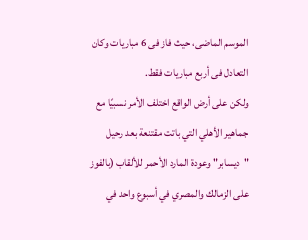الموسم الماضى، حيث فاز فى 6 مباريات وكان التعادل فى أربع مباريات فقط.
ولكن على أرض الواقع اختلف الأمر نسبيًا مع جماهير الأهلي التي باتت مقتنعة بعد رحيل "ديسابر" وعودة المارد الأحمر للألقاب (بالفوز على الزمالك والمصري في أسبوع واحد في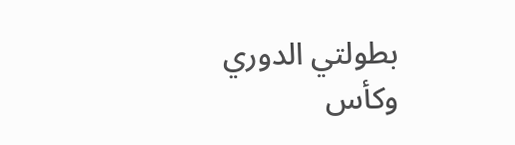بطولتي الدوري وكأس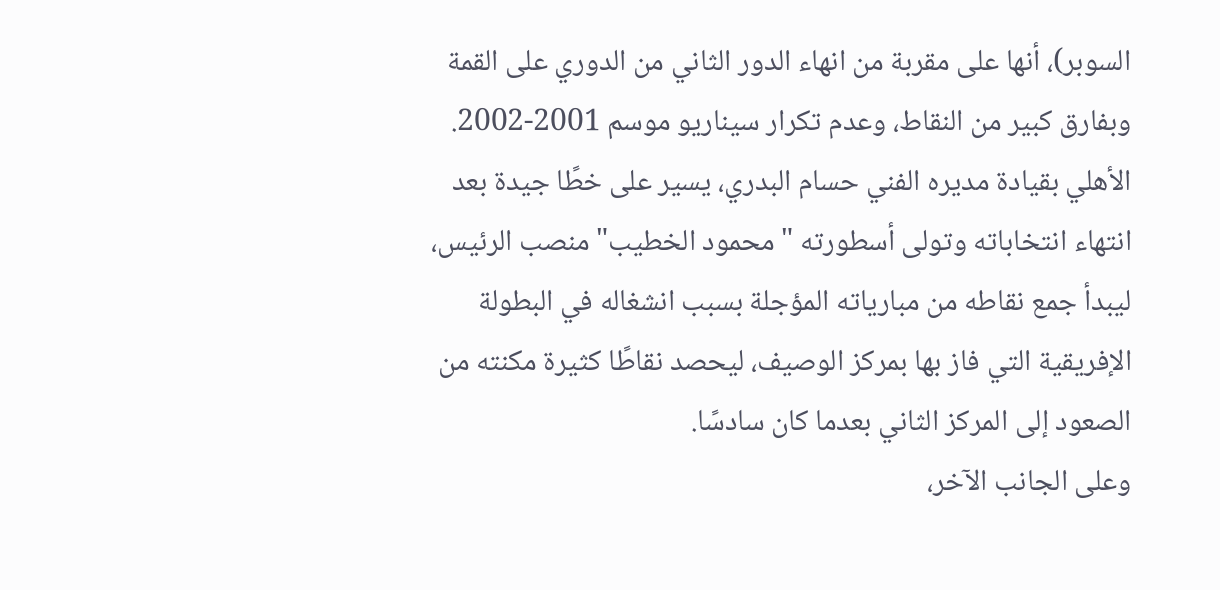السوبر)، أنها على مقربة من انهاء الدور الثاني من الدوري على القمة وبفارق كبير من النقاط، وعدم تكرار سيناريو موسم 2001-2002.
الأهلي بقيادة مديره الفني حسام البدري، يسير على خطًا جيدة بعد انتهاء انتخاباته وتولى أسطورته "محمود الخطيب" منصب الرئيس، ليبدأ جمع نقاطه من مبارياته المؤجلة بسبب انشغاله في البطولة الإفريقية التي فاز بها بمركز الوصيف، ليحصد نقاطًا كثيرة مكنته من الصعود إلى المركز الثاني بعدما كان سادسًا.
وعلى الجانب الآخر،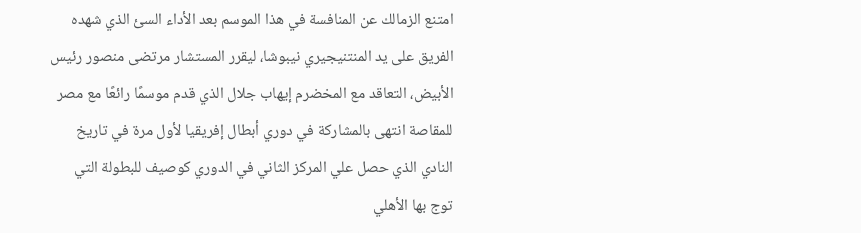امتنع الزمالك عن المنافسة في هذا الموسم بعد الأداء السئ الذي شهده الفريق على يد المنتنيجيري نيبوشا، ليقرر المستشار مرتضى منصور رئيس الأبيض، التعاقد مع المخضرم إيهاب جلال الذي قدم موسمًا رائعًا مع مصر للمقاصة انتهى بالمشاركة في دوري أبطال إفريقيا لأول مرة في تاريخ النادي الذي حصل علي المركز الثاني في الدوري كوصيف للبطولة التي توج بها الأهلي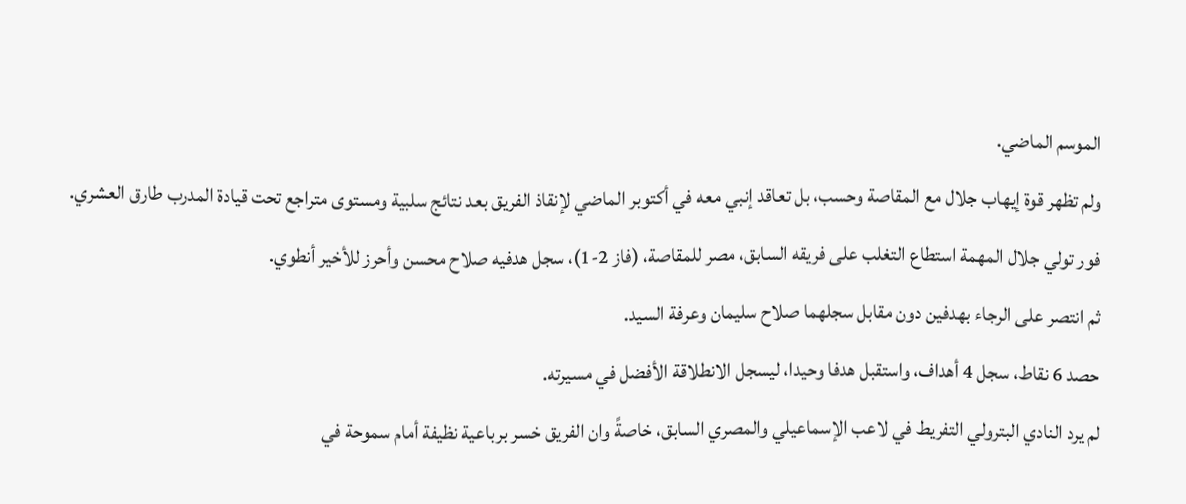الموسم الماضي.
ولم تظهر قوة إيهاب جلال مع المقاصة وحسب، بل تعاقد إنبي معه في أكتوبر الماضي لإنقاذ الفريق بعد نتائج سلبية ومستوى متراجع تحت قيادة المدرب طارق العشري.
فور تولي جلال المهمة استطاع التغلب على فريقه السابق، مصر للمقاصة، (فاز 2-1)، سجل هدفيه صلاح محسن وأحرز للأخير أنطوي.
ثم انتصر على الرجاء بهدفين دون مقابل سجلهما صلاح سليمان وعرفة السيد.
حصد 6 نقاط، سجل 4 أهداف، واستقبل هدفا وحيدا، ليسجل الانطلاقة الأفضل في مسيرته.
لم يرد النادي البترولي التفريط في لاعب الإسماعيلي والمصري السابق، خاصةً وان الفريق خسر برباعية نظيفة أمام سموحة في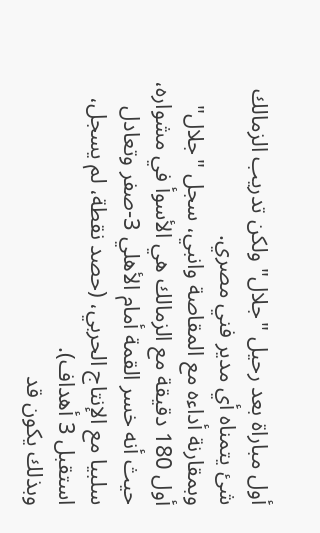أول مباراة بعد رحيل "جلال" ولكن تدريب الزمالك شئ يتمناه أي مدير فني مصري.
وبمقارنة أداءه مع المقاصة وانبي، سجل "جلال" أول 180 دقيقة مع الزمالك هي الأسوأ في مشواره، حيث أنه خسر القمة أمام الأهلي 3-صفر وتعادل سلبيا مع الإنتاج الحربي، (حصد نقطة، لم يسجل، استقبل 3 أهداف).
وبذلك يكون قد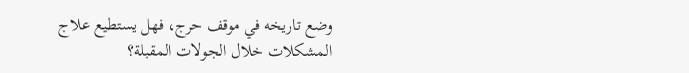وضع تاريخه في موقف حرج، فهل يستطيع علاج المشكلات خلال الجولات المقبلة؟